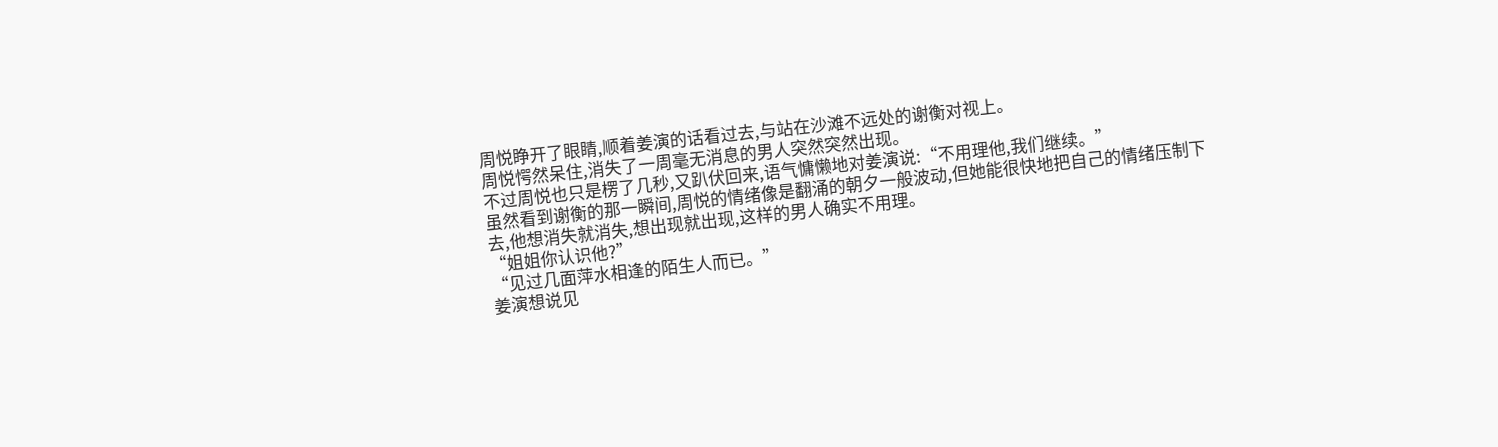周悦睁开了眼睛,顺着姜演的话看过去,与站在沙滩不远处的谢衡对视上。
周悦愕然呆住,消失了一周毫无消息的男人突然突然出现。
不过周悦也只是楞了几秒,又趴伏回来,语气慵懒地对姜演说:“不用理他,我们继续。”
虽然看到谢衡的那一瞬间,周悦的情绪像是翻涌的朝夕一般波动,但她能很快地把自己的情绪压制下去,他想消失就消失,想出现就出现,这样的男人确实不用理。
“姐姐你认识他?”
“见过几面萍水相逢的陌生人而已。”
姜演想说见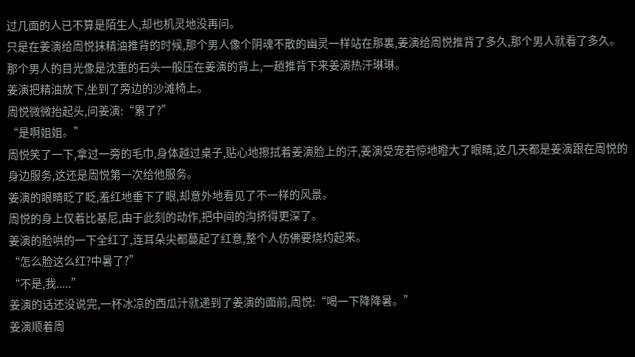过几面的人已不算是陌生人,却也机灵地没再问。
只是在姜演给周悦抹精油推背的时候,那个男人像个阴魂不散的幽灵一样站在那裏,姜演给周悦推背了多久,那个男人就看了多久。那个男人的目光像是沈重的石头一般压在姜演的背上,一趟推背下来姜演热汗琳琳。
姜演把精油放下,坐到了旁边的沙滩椅上。
周悦微微抬起头,问姜演:“累了?”
“是啊姐姐。”
周悦笑了一下,拿过一旁的毛巾,身体越过桌子,贴心地擦拭着姜演脸上的汗,姜演受宠若惊地瞪大了眼睛,这几天都是姜演跟在周悦的身边服务,这还是周悦第一次给他服务。
姜演的眼睛眨了眨,羞红地垂下了眼,却意外地看见了不一样的风景。
周悦的身上仅着比基尼,由于此刻的动作,把中间的沟挤得更深了。
姜演的脸哄的一下全红了,连耳朵尖都蔓起了红意,整个人仿佛要烧灼起来。
“怎么脸这么红?中暑了?”
“不是,我.....”
姜演的话还没说完,一杯冰凉的西瓜汁就递到了姜演的面前,周悦:“喝一下降降暑。”
姜演顺着周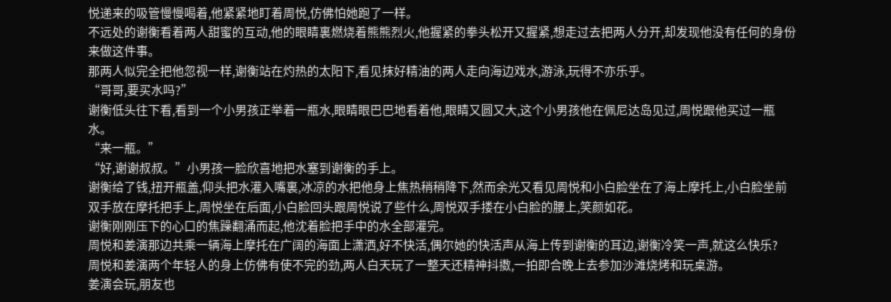悦递来的吸管慢慢喝着,他紧紧地盯着周悦,仿佛怕她跑了一样。
不远处的谢衡看着两人甜蜜的互动,他的眼睛裏燃烧着熊熊烈火,他握紧的拳头松开又握紧,想走过去把两人分开,却发现他没有任何的身份来做这件事。
那两人似完全把他忽视一样,谢衡站在灼热的太阳下,看见抹好精油的两人走向海边戏水,游泳,玩得不亦乐乎。
“哥哥,要买水吗?”
谢衡低头往下看,看到一个小男孩正举着一瓶水,眼睛眼巴巴地看着他,眼睛又圆又大,这个小男孩他在佩尼达岛见过,周悦跟他买过一瓶水。
“来一瓶。”
“好,谢谢叔叔。”小男孩一脸欣喜地把水塞到谢衡的手上。
谢衡给了钱,扭开瓶盖,仰头把水灌入嘴裏,冰凉的水把他身上焦热稍稍降下,然而余光又看见周悦和小白脸坐在了海上摩托上,小白脸坐前双手放在摩托把手上,周悦坐在后面,小白脸回头跟周悦说了些什么,周悦双手搂在小白脸的腰上,笑颜如花。
谢衡刚刚压下的心口的焦躁翻涌而起,他沈着脸把手中的水全部灌完。
周悦和姜演那边共乘一辆海上摩托在广阔的海面上潇洒,好不快活,偶尔她的快活声从海上传到谢衡的耳边,谢衡冷笑一声,就这么快乐?
周悦和姜演两个年轻人的身上仿佛有使不完的劲,两人白天玩了一整天还精神抖擞,一拍即合晚上去参加沙滩烧烤和玩桌游。
姜演会玩,朋友也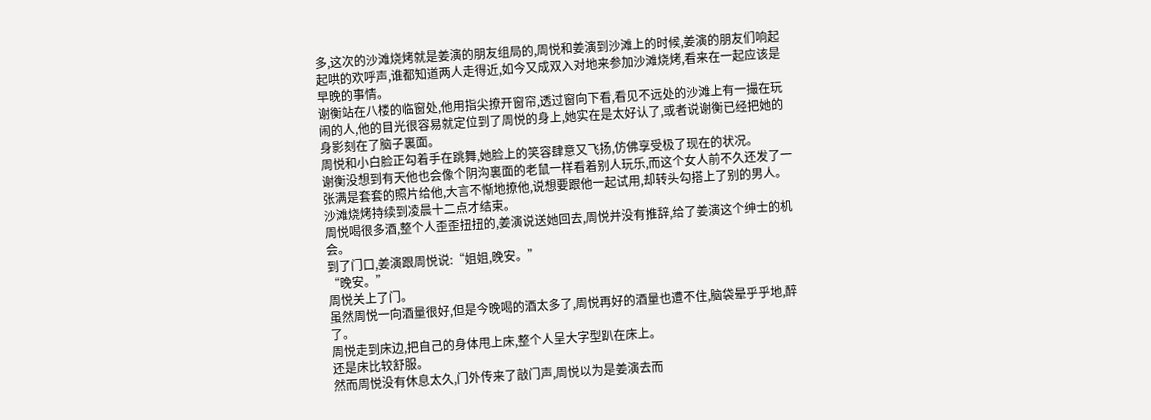多,这次的沙滩烧烤就是姜演的朋友组局的,周悦和姜演到沙滩上的时候,姜演的朋友们响起起哄的欢呼声,谁都知道两人走得近,如今又成双入对地来参加沙滩烧烤,看来在一起应该是早晚的事情。
谢衡站在八楼的临窗处,他用指尖撩开窗帘,透过窗向下看,看见不远处的沙滩上有一撮在玩闹的人,他的目光很容易就定位到了周悦的身上,她实在是太好认了,或者说谢衡已经把她的身影刻在了脑子裏面。
周悦和小白脸正勾着手在跳舞,她脸上的笑容肆意又飞扬,仿佛享受极了现在的状况。
谢衡没想到有天他也会像个阴沟裏面的老鼠一样看着别人玩乐,而这个女人前不久还发了一张满是套套的照片给他,大言不惭地撩他,说想要跟他一起试用,却转头勾搭上了别的男人。
沙滩烧烤持续到凌晨十二点才结束。
周悦喝很多酒,整个人歪歪扭扭的,姜演说送她回去,周悦并没有推辞,给了姜演这个绅士的机会。
到了门口,姜演跟周悦说:“姐姐,晚安。”
“晚安。”
周悦关上了门。
虽然周悦一向酒量很好,但是今晚喝的酒太多了,周悦再好的酒量也遭不住,脑袋晕乎乎地,醉了。
周悦走到床边,把自己的身体甩上床,整个人呈大字型趴在床上。
还是床比较舒服。
然而周悦没有休息太久,门外传来了敲门声,周悦以为是姜演去而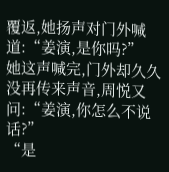覆返,她扬声对门外喊道:“姜演,是你吗?”
她这声喊完,门外却久久没再传来声音,周悦又问:“姜演,你怎么不说话?”
“是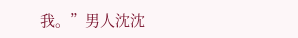我。”男人沈沈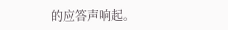的应答声响起。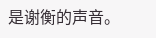是谢衡的声音。